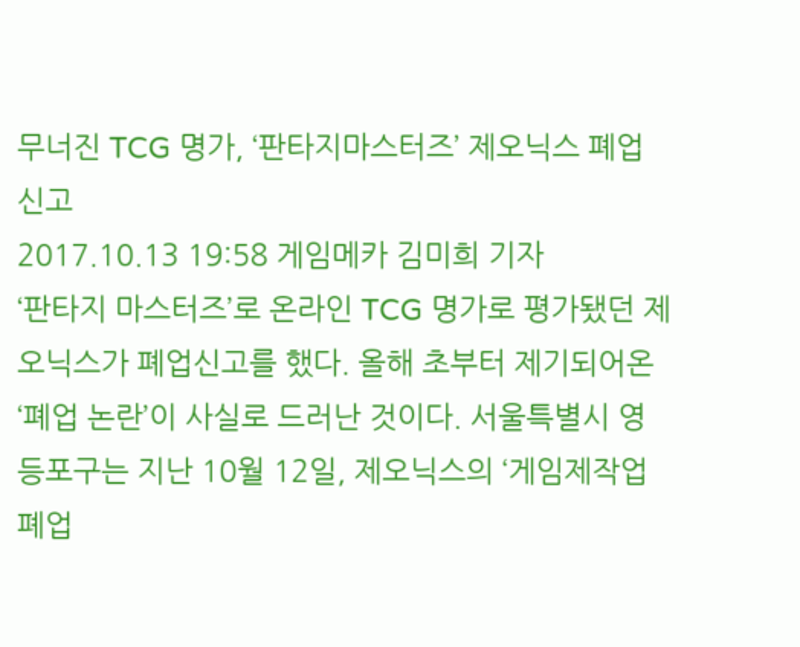무너진 TCG 명가, ‘판타지마스터즈’ 제오닉스 폐업신고
2017.10.13 19:58 게임메카 김미희 기자
‘판타지 마스터즈’로 온라인 TCG 명가로 평가됐던 제오닉스가 폐업신고를 했다. 올해 초부터 제기되어온 ‘폐업 논란’이 사실로 드러난 것이다. 서울특별시 영등포구는 지난 10월 12일, 제오닉스의 ‘게임제작업 폐업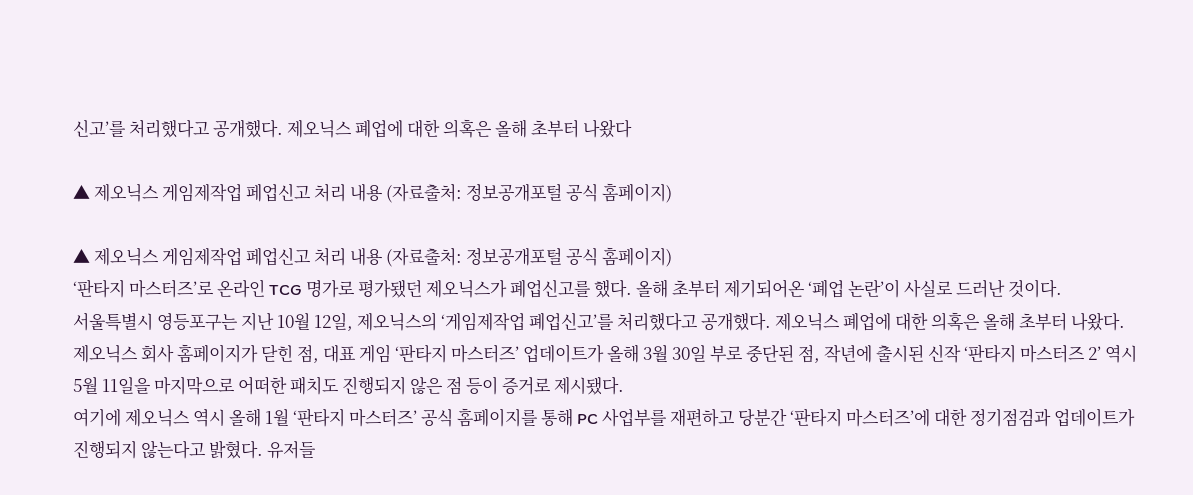신고’를 처리했다고 공개했다. 제오닉스 폐업에 대한 의혹은 올해 초부터 나왔다

▲ 제오닉스 게임제작업 페업신고 처리 내용 (자료출처: 정보공개포털 공식 홈페이지)

▲ 제오닉스 게임제작업 페업신고 처리 내용 (자료출처: 정보공개포털 공식 홈페이지)
‘판타지 마스터즈’로 온라인 TCG 명가로 평가됐던 제오닉스가 폐업신고를 했다. 올해 초부터 제기되어온 ‘폐업 논란’이 사실로 드러난 것이다.
서울특별시 영등포구는 지난 10월 12일, 제오닉스의 ‘게임제작업 폐업신고’를 처리했다고 공개했다. 제오닉스 폐업에 대한 의혹은 올해 초부터 나왔다. 제오닉스 회사 홈페이지가 닫힌 점, 대표 게임 ‘판타지 마스터즈’ 업데이트가 올해 3월 30일 부로 중단된 점, 작년에 출시된 신작 ‘판타지 마스터즈 2’ 역시 5월 11일을 마지막으로 어떠한 패치도 진행되지 않은 점 등이 증거로 제시됐다.
여기에 제오닉스 역시 올해 1월 ‘판타지 마스터즈’ 공식 홈페이지를 통해 PC 사업부를 재편하고 당분간 ‘판타지 마스터즈’에 대한 정기점검과 업데이트가 진행되지 않는다고 밝혔다. 유저들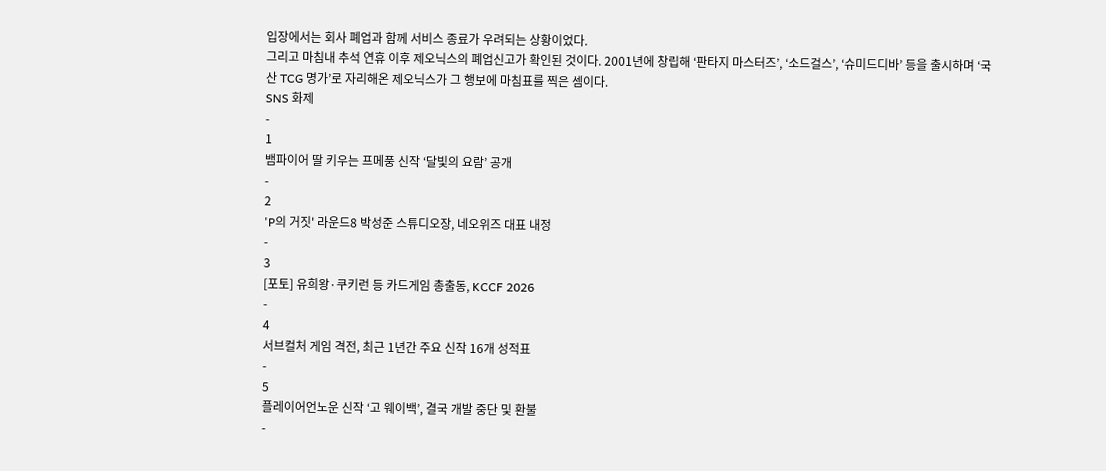입장에서는 회사 폐업과 함께 서비스 종료가 우려되는 상황이었다.
그리고 마침내 추석 연휴 이후 제오닉스의 폐업신고가 확인된 것이다. 2001년에 창립해 ‘판타지 마스터즈’, ‘소드걸스’, ‘슈미드디바’ 등을 출시하며 ‘국산 TCG 명가’로 자리해온 제오닉스가 그 행보에 마침표를 찍은 셈이다.
SNS 화제
-
1
뱀파이어 딸 키우는 프메풍 신작 ‘달빛의 요람’ 공개
-
2
'P의 거짓' 라운드8 박성준 스튜디오장, 네오위즈 대표 내정
-
3
[포토] 유희왕·쿠키런 등 카드게임 총출동, KCCF 2026
-
4
서브컬처 게임 격전, 최근 1년간 주요 신작 16개 성적표
-
5
플레이어언노운 신작 ‘고 웨이백’, 결국 개발 중단 및 환불
-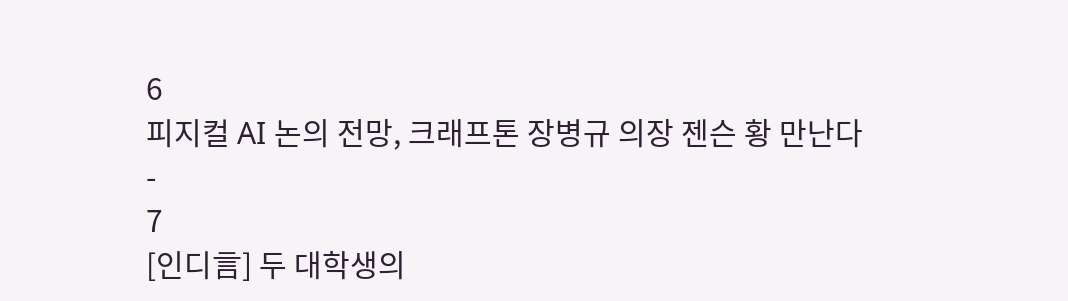6
피지컬 AI 논의 전망, 크래프톤 장병규 의장 젠슨 황 만난다
-
7
[인디言] 두 대학생의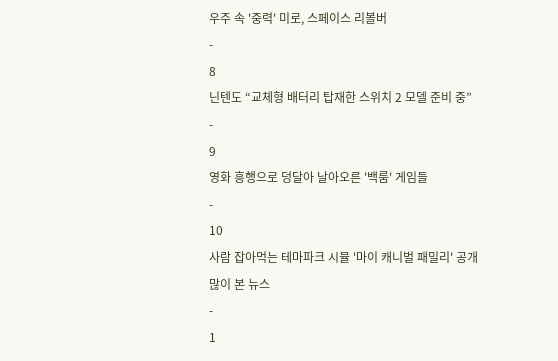우주 속 '중력' 미로, 스페이스 리볼버
-
8
닌텐도 “교체형 배터리 탑재한 스위치 2 모델 준비 중”
-
9
영화 흥행으로 덩달아 날아오른 '백룸' 게임들
-
10
사람 잡아먹는 테마파크 시뮬 '마이 캐니벌 패밀리' 공개
많이 본 뉴스
-
1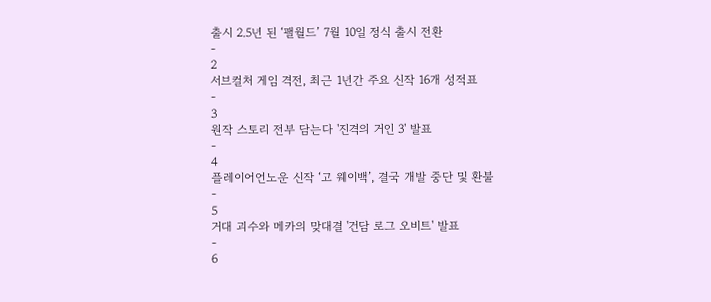출시 2.5년 된 ‘팰월드’ 7월 10일 정식 출시 전환
-
2
서브컬처 게임 격전, 최근 1년간 주요 신작 16개 성적표
-
3
원작 스토리 전부 담는다 '진격의 거인 3' 발표
-
4
플레이어언노운 신작 ‘고 웨이백’, 결국 개발 중단 및 환불
-
5
거대 괴수와 메카의 맞대결 '건담 로그 오비트' 발표
-
6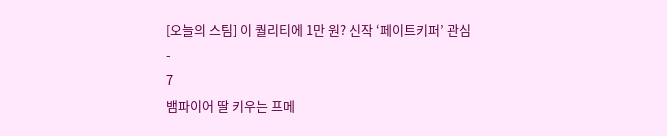[오늘의 스팀] 이 퀄리티에 1만 원? 신작 ‘페이트키퍼’ 관심
-
7
뱀파이어 딸 키우는 프메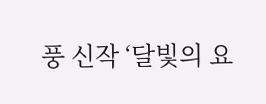풍 신작 ‘달빛의 요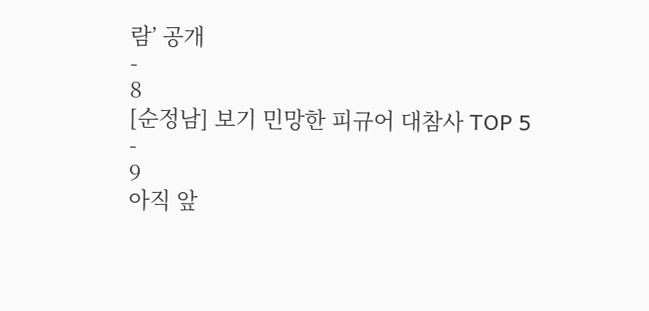람’ 공개
-
8
[순정남] 보기 민망한 피규어 대참사 TOP 5
-
9
아직 앞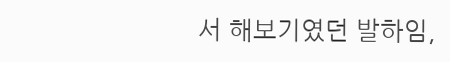서 해보기였던 발하임,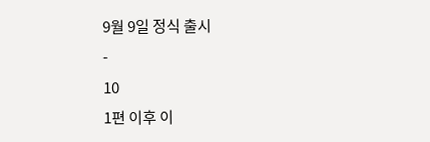9월 9일 정식 출시
-
10
1편 이후 이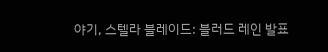야기, 스텔라 블레이드: 블러드 레인 발표